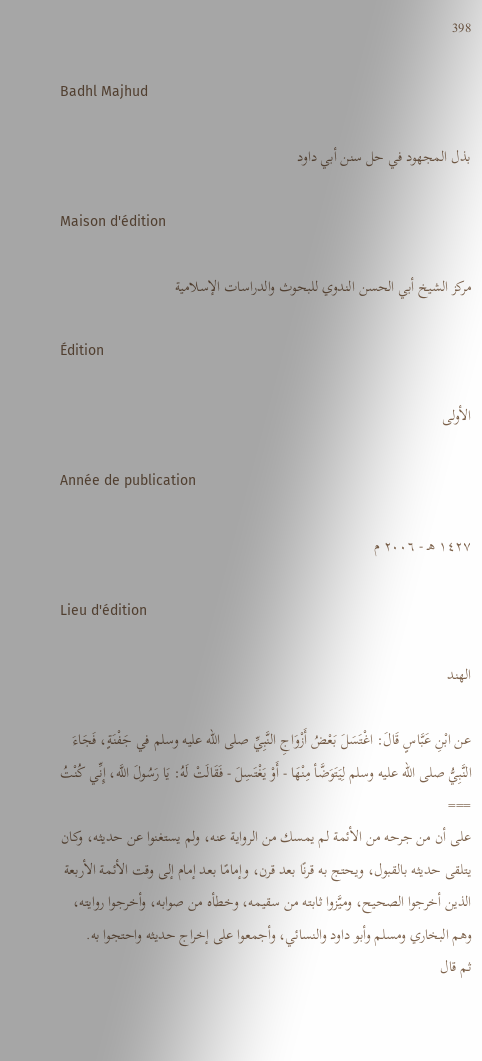398

Badhl Majhud

بذل المجهود في حل سنن أبي داود

Maison d'édition

مركز الشيخ أبي الحسن الندوي للبحوث والدراسات الإسلامية

Édition

الأولى

Année de publication

١٤٢٧ هـ - ٢٠٠٦ م

Lieu d'édition

الهند

عن ابْنِ عَبَّاسٍ قَالَ: اغْتَسَلَ بَعْضُ أَزْوَاجِ النَّبِيِّ صلى الله عليه وسلم في جَفْنَةٍ، فَجَاءَ النَّبِيُّ صلى الله عليه وسلم لِيَتَوَضَّأ مِنْهَا - أَوْ يَغْتَسِلَ - فَقَالَتْ لَهُ: يَا رَسُولَ اللَّه، إِنِّي كُنْتُ
===
على أن من جرحه من الأئمة لم يمسك من الرواية عنه، ولم يستغنوا عن حديثه، وكان يتلقى حديثه بالقبول، ويحتج به قرنًا بعد قرن، وإمامًا بعد إمام إلى وقت الأئمة الأربعة الذين أخرجوا الصحيح، وميَّزوا ثابته من سقيمه، وخطأه من صوابه، وأخرجوا روايته، وهم البخاري ومسلم وأبو داود والنسائي، وأجمعوا على إخراج حديثه واحتجوا به.
ثم قال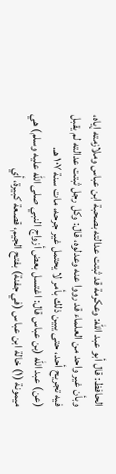الحافظ: قال أبو عبد الله: وعكرمة قد ثبتت عدالته بصحبة ابن عباس وملازمته إياه، وبأن غير واحد من العلماء قد رووا عنه وعدلوه، قال: وكل رجل ثبتت عدالته لم يقبل فيه تجريح أحد، حتى يبين ذلك بأمر لا يحتمل غير جرحه، مات سنة ١٠٧ هـ.
(عن) عبد الله (بن عباس قال: اغتسل بعض أزواج النبي صلى الله عليه وسلم) هي ميمونة (١) خالة ابن عباس (في جفنة) بفتح الجيم، قصعة كبيرة، أي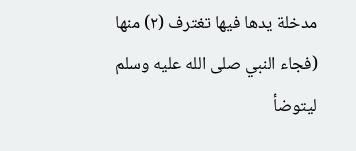مدخلة يدها فيها تغترف (٢) منها (فجاء النبي صلى الله عليه وسلم ليتوضأ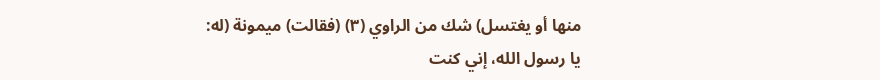منها أو يغتسل) شك من الراوي (٣) (فقالت) ميمونة (له: يا رسول الله، إني كنت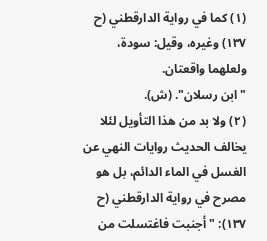(١) كما في رواية الدارقطني (ح ١٣٧) وغيره، وقيل: سودة، ولعلهما واقعتان.
"ابن رسلان". (ش).
(٢) ولا بد من هذا التأويل لئلا يخالف الحديث روايات النهي عن الغسل في الماء الدائم، بل هو مصرح في رواية الدارقطني (ح ١٣٧): "أجنبت فاغتسلت من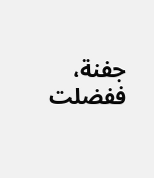جفنة، ففضلت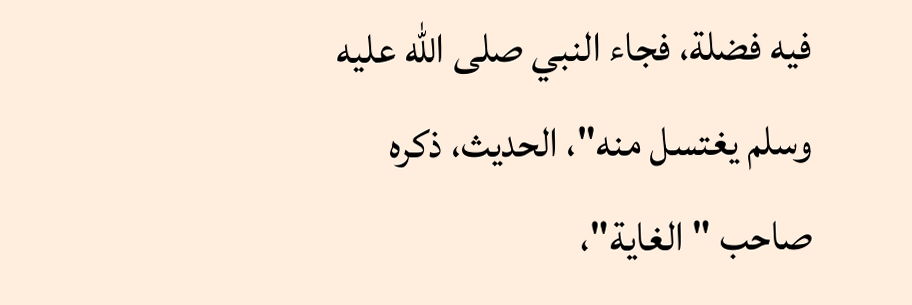فيه فضلة، فجاء النبي صلى الله عليه وسلم يغتسل منه"، الحديث، ذكره صاحب "الغاية"،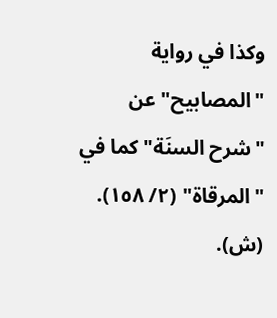وكذا في رواية "المصابيح" عن "شرح السنَة" كما في "المرقاة" (٢/ ١٥٨). (ش).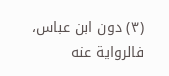(٣) دون ابن عباس، فالرواية عنه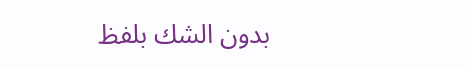بدون الشك بلفظ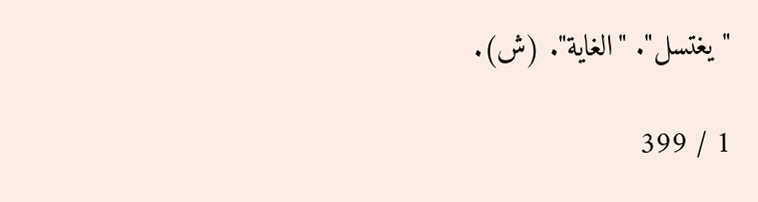"يغتسل". "الغاية". (ش).

1 / 399